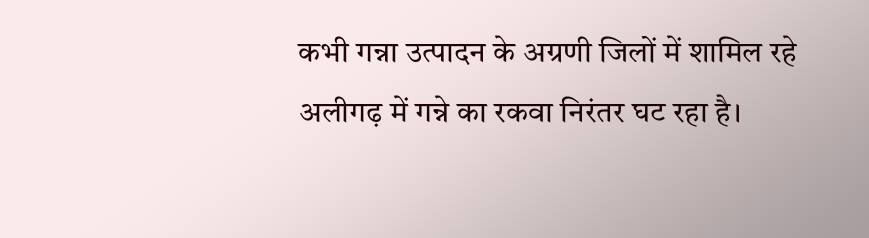कभी गन्ना उत्पादन के अग्रणी जिलों में शामिल रहे अलीगढ़ में गन्ने का रकवा निरंतर घट रहा है।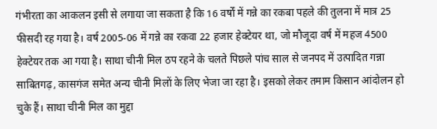गंभीरता का आकलन इसी से लगाया जा सकता है कि 16 वर्षों में गन्ने का रकबा पहले की तुलना में मात्र 25 फीसदी रह गया है। वर्ष 2005-06 में गन्ने का रकवा 22 हजार हेक्टेयर था, जो मौजूदा वर्ष में महज 4500 हेक्टेयर तक आ गया है। साथा चीनी मिल ठप रहने के चलते पिछले पांच साल से जनपद में उत्पादित गन्ना साबितगढ़, कासगंज समेत अन्य चीनी मिलों के लिए भेजा जा रहा है। इसको लेकर तमाम किसान आंदोलन हो चुके हैं। साथा चीनी मिल का मुद्दा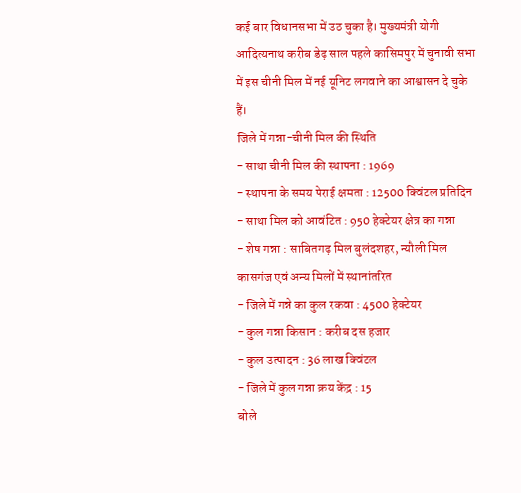कई बार विधानसभा में उठ चुका है। मुख्यमंत्री योगी आदित्यनाथ करीब डेढ़ साल पहले कासिमपुर में चुनावी सभा में इस चीनी मिल में नई यूनिट लगवाने का आश्वासन दे चुके हैं।
जिले में गन्ना-चीनी मिल की स्थिति
- साथा चीनी मिल की स्थापना : 1969
- स्थापना के समय पेराई क्षमता : 12500 क्विंटल प्रतिदिन
- साथा मिल को आवंटित : 950 हेक्टेयर क्षेत्र का गन्ना
- शेष गन्ना : साबितगढ़ मिल बुलंदशहर, न्यौली मिल कासगंज एवं अन्य मिलों में स्थानांतरित
- जिले में गन्ने का कुल रकवा : 4500 हेक्टेयर
- कुल गन्ना किसान : करीब दस हजार
- कुल उत्पादन : 36 लाख क्विंटल
- जिले में कुल गन्ना क्रय केंद्र : 15
बोले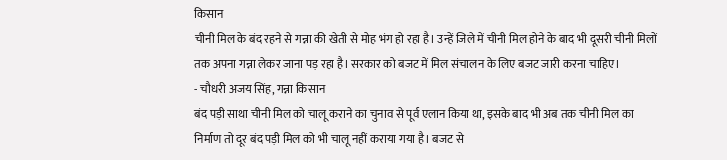किसान
चीनी मिल के बंद रहने से गन्ना की खेती से मोह भंग हो रहा है। उन्हें जिले में चीनी मिल होने के बाद भी दूसरी चीनी मिलों तक अपना गन्ना लेकर जाना पड़ रहा है। सरकार को बजट में मिल संचालन के लिए बजट जारी करना चाहिए।
- चौधरी अजय सिंह, गन्ना किसान
बंद पड़ी साथा चीनी मिल को चालू कराने का चुनाव से पूर्व एलान किया था, इसके बाद भी अब तक चीनी मिल का निर्माण तो दूर बंद पड़ी मिल को भी चालू नहीं कराया गया है। बजट से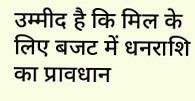उम्मीद है कि मिल के लिए बजट में धनराशि का प्रावधान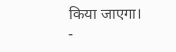किया जाएगा।
-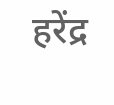हरेंद्र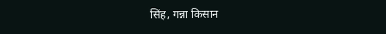सिंह, गन्ना किसान